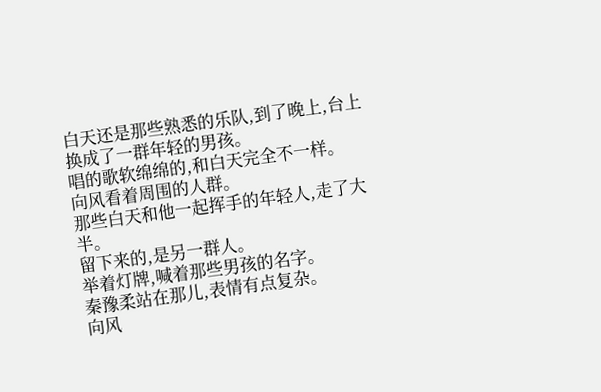白天还是那些熟悉的乐队,到了晚上,台上换成了一群年轻的男孩。
唱的歌软绵绵的,和白天完全不一样。
向风看着周围的人群。
那些白天和他一起挥手的年轻人,走了大半。
留下来的,是另一群人。
举着灯牌,喊着那些男孩的名字。
秦豫柔站在那儿,表情有点复杂。
向风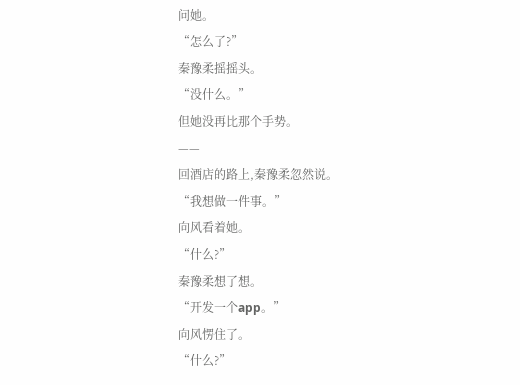问她。
“怎么了?”
秦豫柔摇摇头。
“没什么。”
但她没再比那个手势。
——
回酒店的路上,秦豫柔忽然说。
“我想做一件事。”
向风看着她。
“什么?”
秦豫柔想了想。
“开发一个app。”
向风愣住了。
“什么?”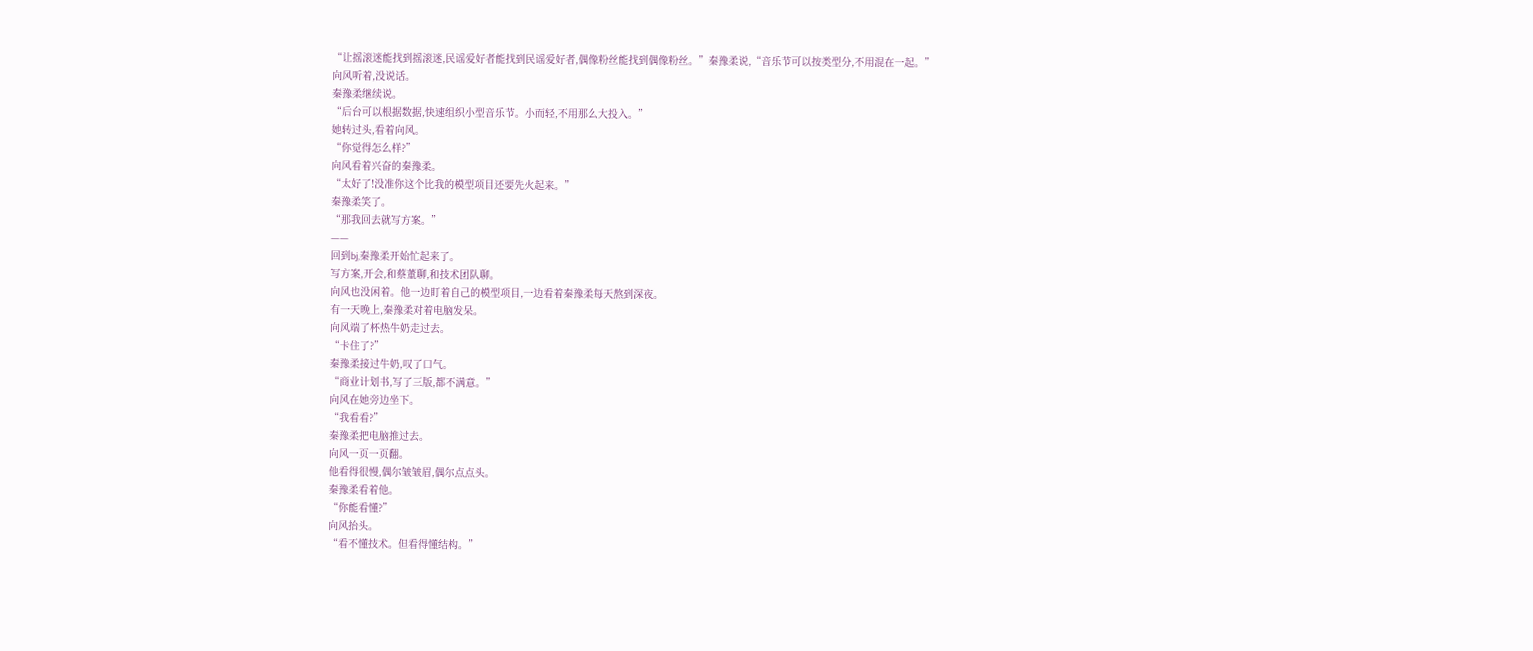“让摇滚迷能找到摇滚迷,民谣爱好者能找到民谣爱好者,偶像粉丝能找到偶像粉丝。”秦豫柔说,“音乐节可以按类型分,不用混在一起。”
向风听着,没说话。
秦豫柔继续说。
“后台可以根据数据,快速组织小型音乐节。小而轻,不用那么大投入。”
她转过头,看着向风。
“你觉得怎么样?”
向风看着兴奋的秦豫柔。
“太好了!没准你这个比我的模型项目还要先火起来。”
秦豫柔笑了。
“那我回去就写方案。”
——
回到bj,秦豫柔开始忙起来了。
写方案,开会,和蔡董聊,和技术团队聊。
向风也没闲着。他一边盯着自己的模型项目,一边看着秦豫柔每天熬到深夜。
有一天晚上,秦豫柔对着电脑发呆。
向风端了杯热牛奶走过去。
“卡住了?”
秦豫柔接过牛奶,叹了口气。
“商业计划书,写了三版,都不满意。”
向风在她旁边坐下。
“我看看?”
秦豫柔把电脑推过去。
向风一页一页翻。
他看得很慢,偶尔皱皱眉,偶尔点点头。
秦豫柔看着他。
“你能看懂?”
向风抬头。
“看不懂技术。但看得懂结构。”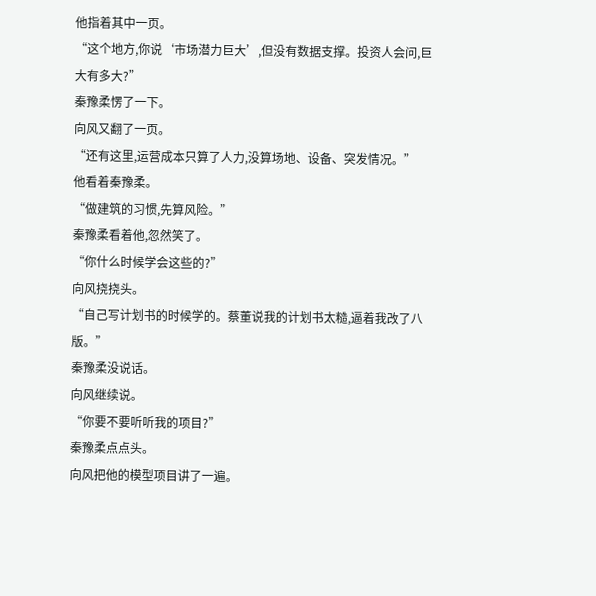他指着其中一页。
“这个地方,你说‘市场潜力巨大’,但没有数据支撑。投资人会问,巨大有多大?”
秦豫柔愣了一下。
向风又翻了一页。
“还有这里,运营成本只算了人力,没算场地、设备、突发情况。”
他看着秦豫柔。
“做建筑的习惯,先算风险。”
秦豫柔看着他,忽然笑了。
“你什么时候学会这些的?”
向风挠挠头。
“自己写计划书的时候学的。蔡董说我的计划书太糙,逼着我改了八版。”
秦豫柔没说话。
向风继续说。
“你要不要听听我的项目?”
秦豫柔点点头。
向风把他的模型项目讲了一遍。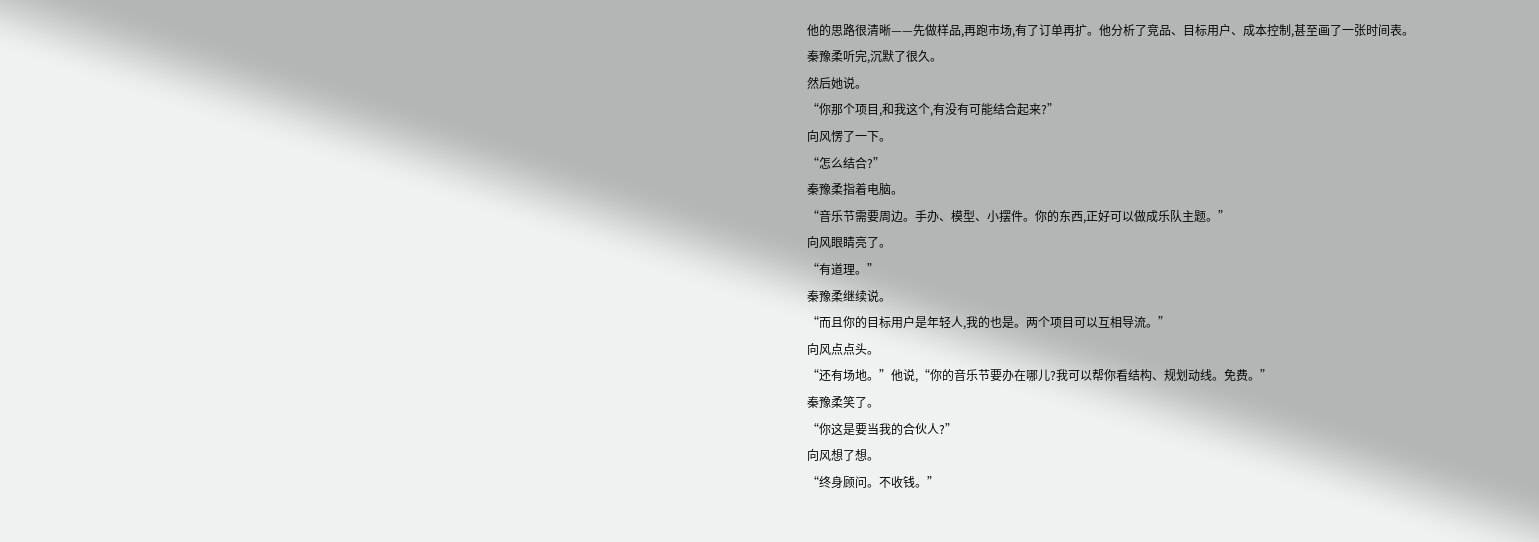他的思路很清晰——先做样品,再跑市场,有了订单再扩。他分析了竞品、目标用户、成本控制,甚至画了一张时间表。
秦豫柔听完,沉默了很久。
然后她说。
“你那个项目,和我这个,有没有可能结合起来?”
向风愣了一下。
“怎么结合?”
秦豫柔指着电脑。
“音乐节需要周边。手办、模型、小摆件。你的东西,正好可以做成乐队主题。”
向风眼睛亮了。
“有道理。”
秦豫柔继续说。
“而且你的目标用户是年轻人,我的也是。两个项目可以互相导流。”
向风点点头。
“还有场地。”他说,“你的音乐节要办在哪儿?我可以帮你看结构、规划动线。免费。”
秦豫柔笑了。
“你这是要当我的合伙人?”
向风想了想。
“终身顾问。不收钱。”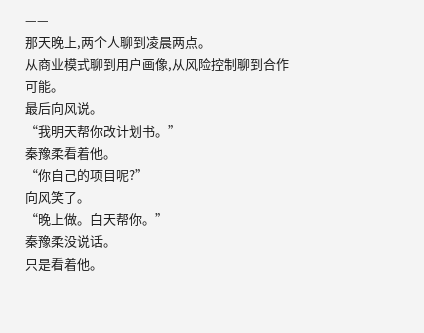——
那天晚上,两个人聊到凌晨两点。
从商业模式聊到用户画像,从风险控制聊到合作可能。
最后向风说。
“我明天帮你改计划书。”
秦豫柔看着他。
“你自己的项目呢?”
向风笑了。
“晚上做。白天帮你。”
秦豫柔没说话。
只是看着他。